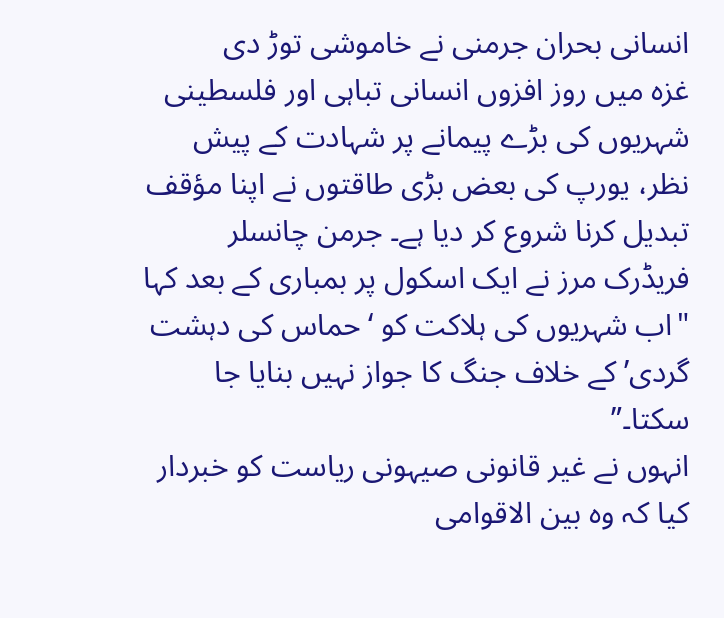انسانی بحران جرمنی نے خاموشی توڑ دی
غزہ میں روز افزوں انسانی تباہی اور فلسطینی شہریوں کی بڑے پیمانے پر شہادت کے پیش نظر، یورپ کی بعض بڑی طاقتوں نے اپنا مؤقف تبدیل کرنا شروع کر دیا ہے۔ جرمن چانسلر فریڈرک مرز نے ایک اسکول پر بمباری کے بعد کہا "اب شہریوں کی ہلاکت کو ‘حماس کی دہشت گردی’ کے خلاف جنگ کا جواز نہیں بنایا جا سکتا۔”
انہوں نے غیر قانونی صیہونی ریاست کو خبردار کیا کہ وہ بین الاقوامی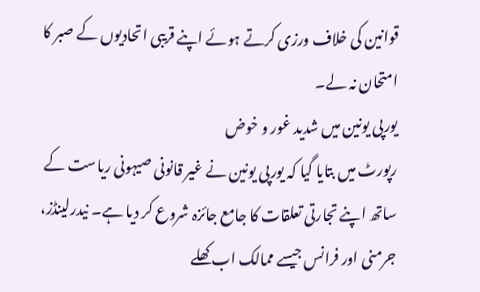قوانین کی خلاف ورزی کرتے ہوئے اپنے قریبی اتحادیوں کے صبر کا امتحان نہ لے۔
یورپی یونین میں شدید غور و خوض
رپورٹ میں بتایا گیا کہ یورپی یونین نے غیر قانونی صیہونی ریاست کے ساتھ اپنے تجارتی تعلقات کا جامع جائزہ شروع کر دیا ہے۔ نیدرلینڈز، جرمنی اور فرانس جیسے ممالک اب کھلے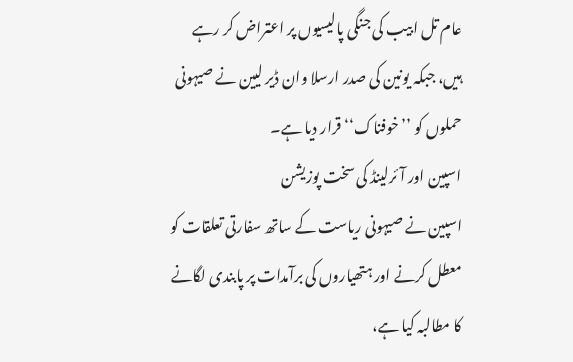عام تل ابیب کی جنگی پالیسیوں پر اعتراض کر رہے ہیں، جبکہ یونین کی صدر ارسلا وان ڈیر لیین نے صیہونی حملوں کو ’’خوفناک‘‘ قرار دیا ہے۔
اسپین اور آئرلینڈ کی سخت پوزیشن
اسپین نے صیہونی ریاست کے ساتھ سفارتی تعلقات کو معطل کرنے اور ہتھیاروں کی برآمدات پر پابندی لگانے کا مطالبہ کیا ہے،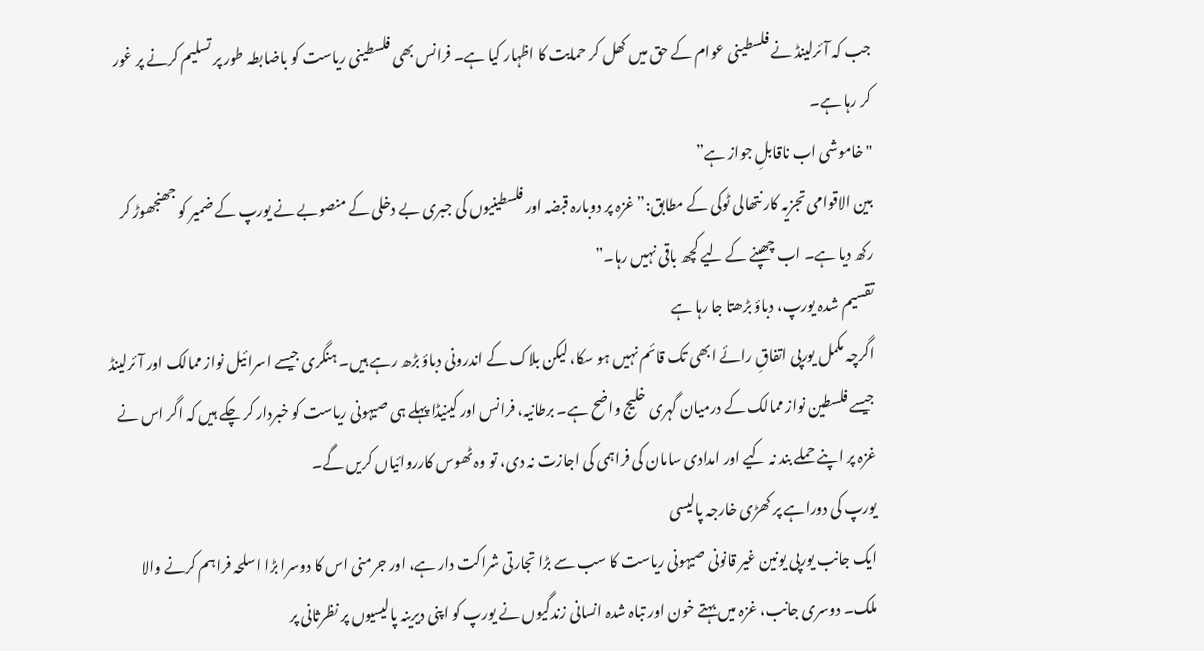جب کہ آئرلینڈ نے فلسطینی عوام کے حق میں کھل کر حمایت کا اظہار کیا ہے۔ فرانس بھی فلسطینی ریاست کو باضابطہ طور پر تسلیم کرنے پر غور کر رہا ہے۔
"خاموشی اب ناقابلِ جواز ہے”
بین الاقوامی تجزیہ کار نتھالی ٹوکی کے مطابق:”غزہ پر دوبارہ قبضہ اور فلسطینیوں کی جبری بے دخلی کے منصوبے نے یورپ کے ضمیر کو جھنجھوڑ کر رکھ دیا ہے۔ اب چھپنے کے لیے کچھ باقی نہیں رہا۔”
تقسیم شدہ یورپ، دباؤ بڑھتا جا رہا ہے
اگرچہ مکمل یورپی اتفاقِ رائے ابھی تک قائم نہیں ہو سکا، لیکن بلاک کے اندرونی دباؤ بڑھ رہے ہیں۔ ہنگری جیسے اسرائیل نواز ممالک اور آئرلینڈ جیسے فلسطین نواز ممالک کے درمیان گہری خلیج واضح ہے۔ برطانیہ، فرانس اور کینیڈا پہلے ہی صیہونی ریاست کو خبردار کر چکے ہیں کہ اگر اس نے غزہ پر اپنے حملے بند نہ کیے اور امدادی سامان کی فراہمی کی اجازت نہ دی، تو وہ ٹھوس کارروائیاں کریں گے۔
یورپ کی دوراہے پر کھڑی خارجہ پالیسی
ایک جانب یورپی یونین غیر قانونی صیہونی ریاست کا سب سے بڑا تجارتی شراکت دار ہے، اور جرمنی اس کا دوسرا بڑا اسلحہ فراہم کرنے والا ملک۔ دوسری جانب، غزہ میں بہتے خون اور تباہ شدہ انسانی زندگیوں نے یورپ کو اپنی دیرینہ پالیسیوں پر نظرثانی پر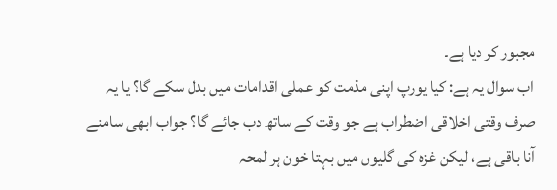مجبور کر دیا ہے۔
اب سوال یہ ہے: کیا یورپ اپنی مذمت کو عملی اقدامات میں بدل سکے گا؟ یا یہ صرف وقتی اخلاقی اضطراب ہے جو وقت کے ساتھ دب جائے گا؟ جواب ابھی سامنے آنا باقی ہے، لیکن غزہ کی گلیوں میں بہتا خون ہر لمحہ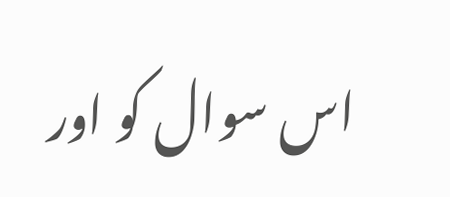اس سوال کو اور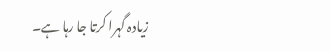زیادہ گہرا کرتا جا رہا ہے۔